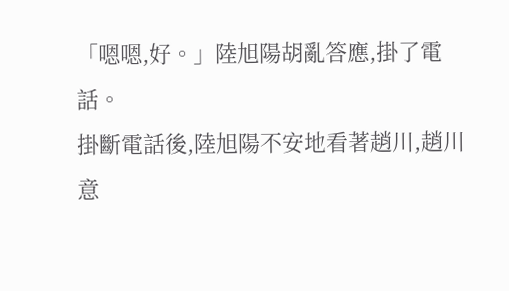「嗯嗯,好。」陸旭陽胡亂答應,掛了電話。
掛斷電話後,陸旭陽不安地看著趙川,趙川意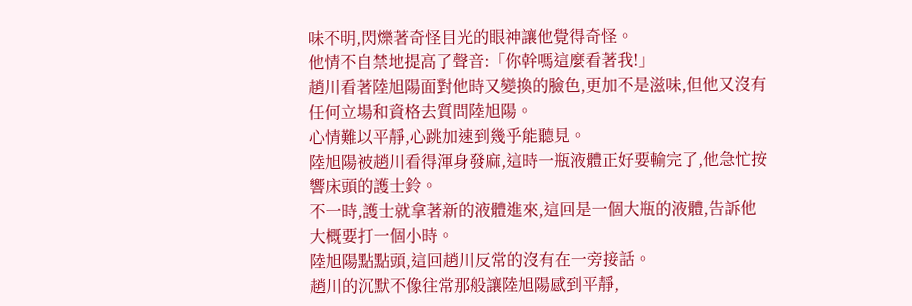味不明,閃爍著奇怪目光的眼神讓他覺得奇怪。
他情不自禁地提高了聲音:「你幹嗎這麼看著我!」
趙川看著陸旭陽面對他時又變換的臉色,更加不是滋味,但他又沒有任何立場和資格去質問陸旭陽。
心情難以平靜,心跳加速到幾乎能聽見。
陸旭陽被趙川看得渾身發麻,這時一瓶液體正好要輸完了,他急忙按響床頭的護士鈴。
不一時,護士就拿著新的液體進來,這回是一個大瓶的液體,告訴他大概要打一個小時。
陸旭陽點點頭,這回趙川反常的沒有在一旁接話。
趙川的沉默不像往常那般讓陸旭陽感到平靜,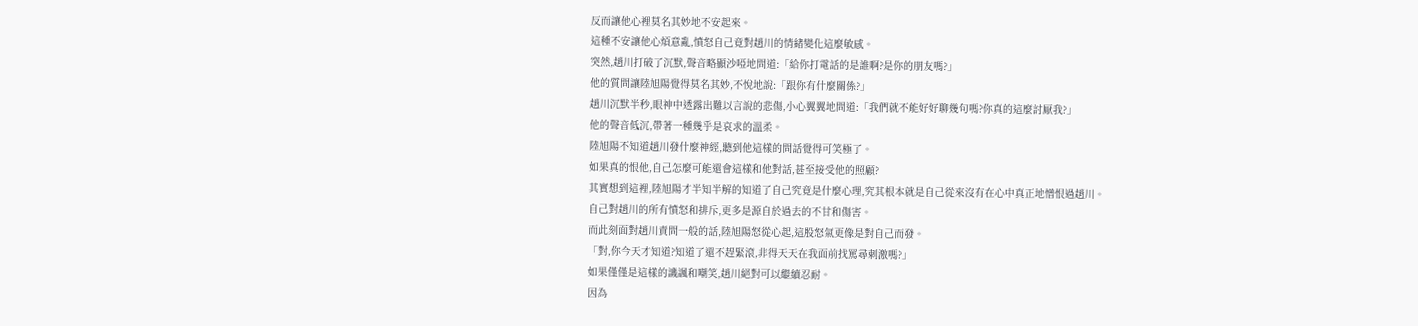反而讓他心裡莫名其妙地不安起來。
這種不安讓他心煩意亂,憤怒自己竟對趙川的情緒變化這麼敏感。
突然,趙川打破了沉默,聲音略顯沙啞地問道:「給你打電話的是誰啊?是你的朋友嗎?」
他的質問讓陸旭陽覺得莫名其妙,不悅地說:「跟你有什麼關係?」
趙川沉默半秒,眼神中透露出難以言說的悲傷,小心翼翼地問道:「我們就不能好好聊幾句嗎?你真的這麼討厭我?」
他的聲音低沉,帶著一種幾乎是哀求的溫柔。
陸旭陽不知道趙川發什麼神經,聽到他這樣的問話覺得可笑極了。
如果真的恨他,自己怎麼可能還會這樣和他對話,甚至接受他的照顧?
其實想到這裡,陸旭陽才半知半解的知道了自己究竟是什麼心理,究其根本就是自己從來沒有在心中真正地憎恨過趙川。
自己對趙川的所有憤怒和排斥,更多是源自於過去的不甘和傷害。
而此刻面對趙川責問一般的話,陸旭陽怒從心起,這股怒氣更像是對自己而發。
「對,你今天才知道?知道了還不趕緊滾,非得天天在我面前找罵尋刺激嗎?」
如果僅僅是這樣的譏諷和嘲笑,趙川絕對可以繼續忍耐。
因為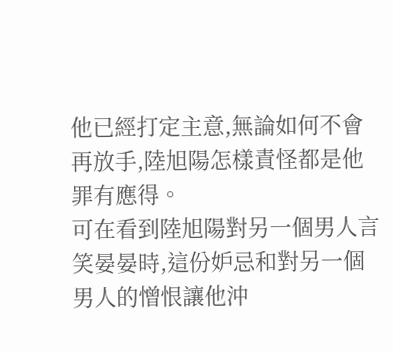他已經打定主意,無論如何不會再放手,陸旭陽怎樣責怪都是他罪有應得。
可在看到陸旭陽對另一個男人言笑晏晏時,這份妒忌和對另一個男人的憎恨讓他沖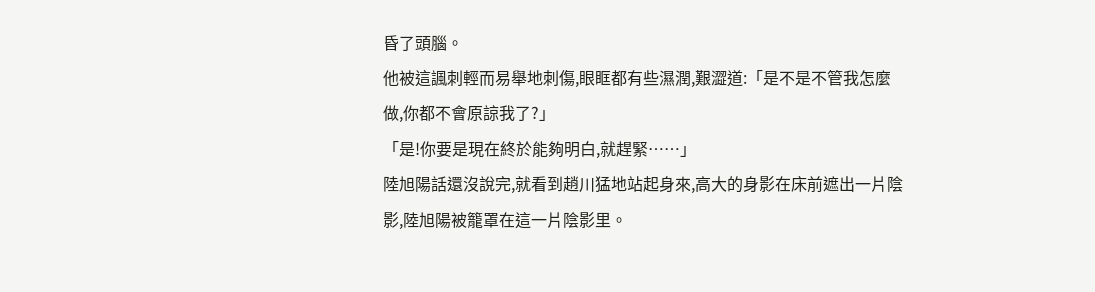昏了頭腦。
他被這諷刺輕而易舉地刺傷,眼眶都有些濕潤,艱澀道:「是不是不管我怎麼做,你都不會原諒我了?」
「是!你要是現在終於能夠明白,就趕緊……」
陸旭陽話還沒說完,就看到趙川猛地站起身來,高大的身影在床前遮出一片陰影,陸旭陽被籠罩在這一片陰影里。